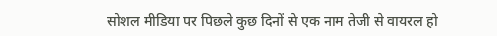सोशल मीडिया पर पिछले कुछ दिनों से एक नाम तेजी से वायरल हो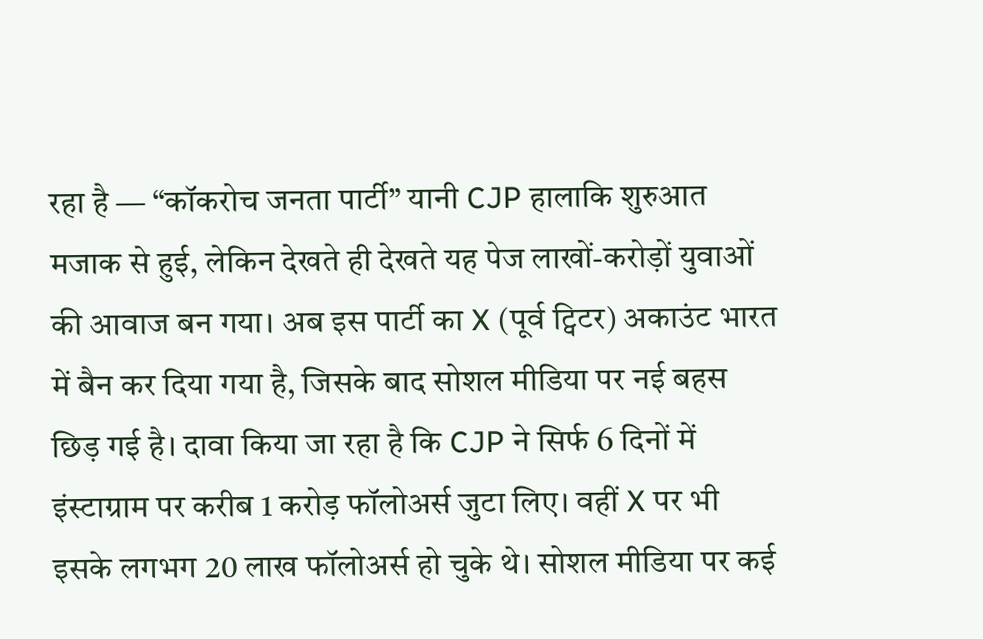रहा है — “कॉकरोच जनता पार्टी” यानी CJP हालाकि शुरुआत मजाक से हुई, लेकिन देखते ही देखते यह पेज लाखों-करोड़ों युवाओं की आवाज बन गया। अब इस पार्टी का X (पूर्व ट्विटर) अकाउंट भारत में बैन कर दिया गया है, जिसके बाद सोशल मीडिया पर नई बहस छिड़ गई है। दावा किया जा रहा है कि CJP ने सिर्फ 6 दिनों में इंस्टाग्राम पर करीब 1 करोड़ फॉलोअर्स जुटा लिए। वहीं X पर भी इसके लगभग 20 लाख फॉलोअर्स हो चुके थे। सोशल मीडिया पर कई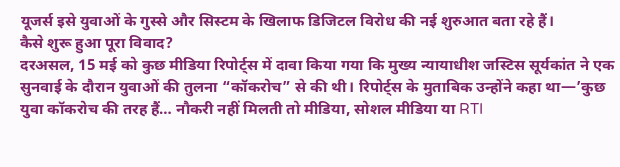यूजर्स इसे युवाओं के गुस्से और सिस्टम के खिलाफ डिजिटल विरोध की नई शुरुआत बता रहे हैं।
कैसे शुरू हुआ पूरा विवाद?
दरअसल, 15 मई को कुछ मीडिया रिपोर्ट्स में दावा किया गया कि मुख्य न्यायाधीश जस्टिस सूर्यकांत ने एक सुनवाई के दौरान युवाओं की तुलना “कॉकरोच” से की थी। रिपोर्ट्स के मुताबिक उन्होंने कहा था—’कुछ युवा कॉकरोच की तरह हैं… नौकरी नहीं मिलती तो मीडिया, सोशल मीडिया या RTI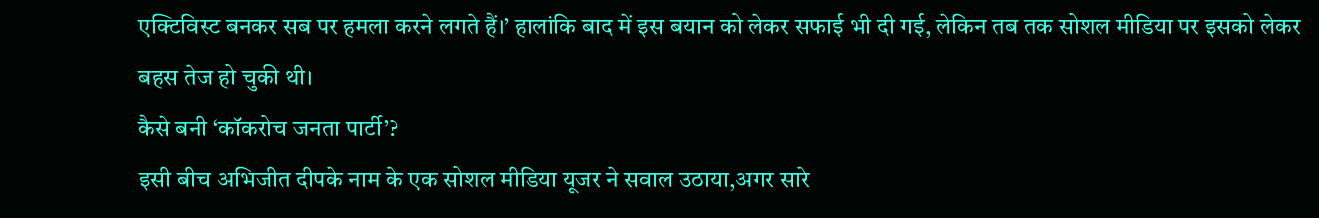एक्टिविस्ट बनकर सब पर हमला करने लगते हैं।’ हालांकि बाद में इस बयान को लेकर सफाई भी दी गई, लेकिन तब तक सोशल मीडिया पर इसको लेकर बहस तेज हो चुकी थी।
कैसे बनी ‘कॉकरोच जनता पार्टी’?
इसी बीच अभिजीत दीपके नाम के एक सोशल मीडिया यूजर ने सवाल उठाया,अगर सारे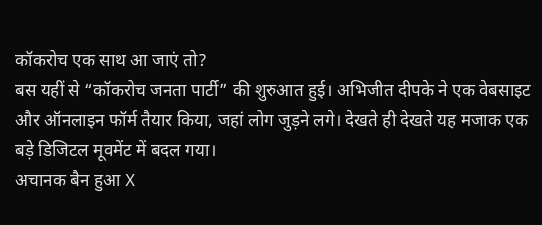कॉकरोच एक साथ आ जाएं तो?
बस यहीं से “कॉकरोच जनता पार्टी” की शुरुआत हुई। अभिजीत दीपके ने एक वेबसाइट और ऑनलाइन फॉर्म तैयार किया, जहां लोग जुड़ने लगे। देखते ही देखते यह मजाक एक बड़े डिजिटल मूवमेंट में बदल गया।
अचानक बैन हुआ X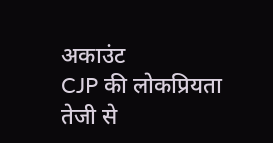अकाउंट
CJP की लोकप्रियता तेजी से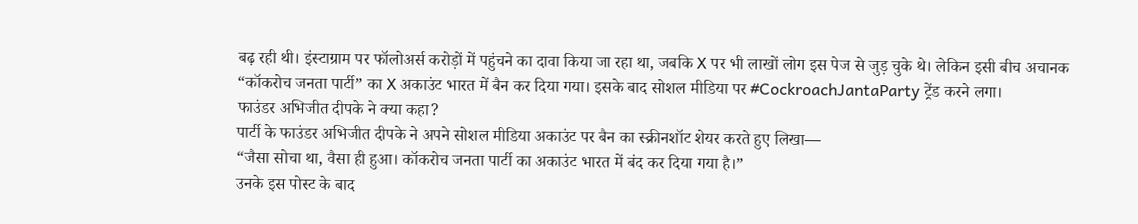बढ़ रही थी। इंस्टाग्राम पर फॉलोअर्स करोड़ों में पहुंचने का दावा किया जा रहा था, जबकि X पर भी लाखों लोग इस पेज से जुड़ चुके थे। लेकिन इसी बीच अचानक “कॉकरोच जनता पार्टी” का X अकाउंट भारत में बैन कर दिया गया। इसके बाद सोशल मीडिया पर #CockroachJantaParty ट्रेंड करने लगा।
फाउंडर अभिजीत दीपके ने क्या कहा?
पार्टी के फाउंडर अभिजीत दीपके ने अपने सोशल मीडिया अकाउंट पर बैन का स्क्रीनशॉट शेयर करते हुए लिखा—
“जैसा सोचा था, वैसा ही हुआ। कॉकरोच जनता पार्टी का अकाउंट भारत में बंद कर दिया गया है।”
उनके इस पोस्ट के बाद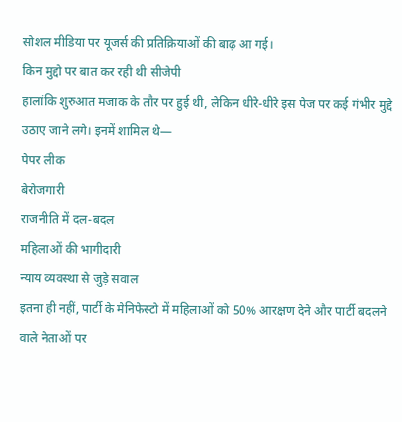सोशल मीडिया पर यूजर्स की प्रतिक्रियाओं की बाढ़ आ गई।
किन मुद्दो पर बात कर रही थी सीजेपी
हालांकि शुरुआत मजाक के तौर पर हुई थी, लेकिन धीरे-धीरे इस पेज पर कई गंभीर मुद्दे उठाए जाने लगे। इनमें शामिल थे—
पेपर लीक
बेरोजगारी
राजनीति में दल-बदल
महिलाओं की भागीदारी
न्याय व्यवस्था से जुड़े सवाल
इतना ही नहीं, पार्टी के मेनिफेस्टो में महिलाओं को 50% आरक्षण देने और पार्टी बदलने वाले नेताओं पर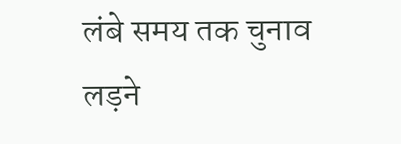लंबे समय तक चुनाव लड़ने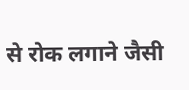से रोक लगाने जैसी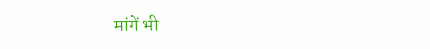मांगें भी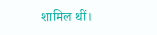शामिल थीं।